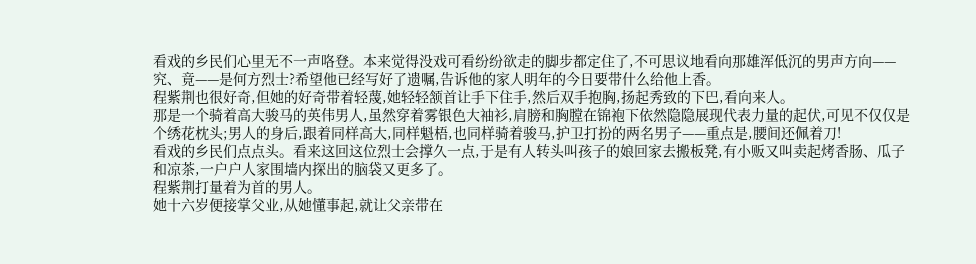看戏的乡民们心里无不一声咯登。本来觉得没戏可看纷纷欲走的脚步都定住了,不可思议地看向那雄浑低沉的男声方向——
究、竟——是何方烈士?希望他已经写好了遗嘱,告诉他的家人明年的今日要带什么给他上香。
程紫荆也很好奇,但她的好奇带着轻蔑,她轻轻颔首让手下住手,然后双手抱胸,扬起秀致的下巴,看向来人。
那是一个骑着高大骏马的英伟男人,虽然穿着雾银色大袖衫,肩膀和胸膛在锦袍下依然隐隐展现代表力量的起伏,可见不仅仅是个绣花枕头;男人的身后,跟着同样高大,同样魁梧,也同样骑着骏马,护卫打扮的两名男子——重点是,腰间还佩着刀!
看戏的乡民们点点头。看来这回这位烈士会撑久一点,于是有人转头叫孩子的娘回家去搬板凳,有小贩又叫卖起烤香肠、瓜子和凉茶,一户户人家围墙内探出的脑袋又更多了。
程紫荆打量着为首的男人。
她十六岁便接掌父业,从她懂事起,就让父亲带在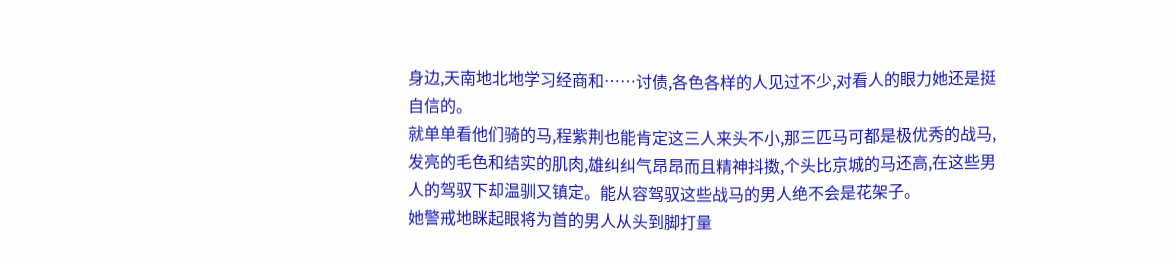身边,天南地北地学习经商和……讨债,各色各样的人见过不少,对看人的眼力她还是挺自信的。
就单单看他们骑的马,程紫荆也能肯定这三人来头不小,那三匹马可都是极优秀的战马,发亮的毛色和结实的肌肉,雄纠纠气昂昂而且精神抖擞,个头比京城的马还高,在这些男人的驾驭下却温驯又镇定。能从容驾驭这些战马的男人绝不会是花架子。
她警戒地眯起眼将为首的男人从头到脚打量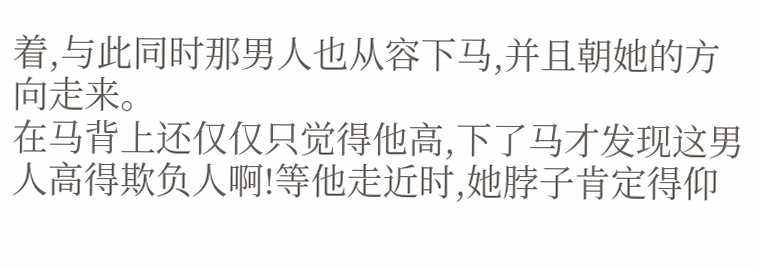着,与此同时那男人也从容下马,并且朝她的方向走来。
在马背上还仅仅只觉得他高,下了马才发现这男人高得欺负人啊!等他走近时,她脖子肯定得仰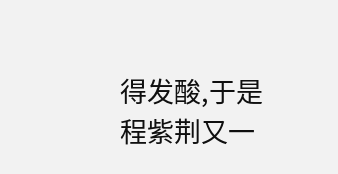得发酸,于是程紫荆又一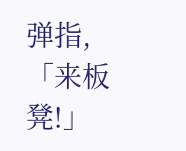弹指,「来板凳!」